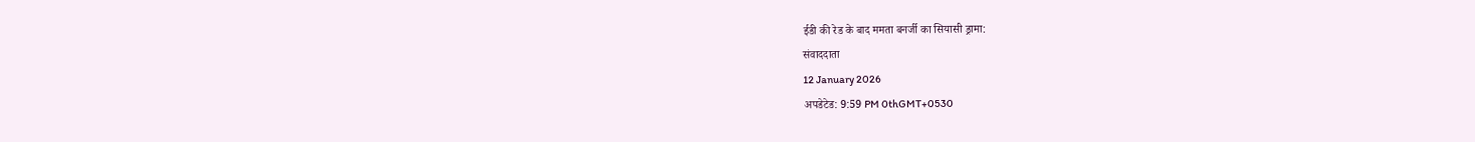ईडी की रेड के बाद ममता बनर्जी का सियासी ड्रामा:
संवाददाता
12 January 2026
अपडेटेड: 9:59 PM 0thGMT+0530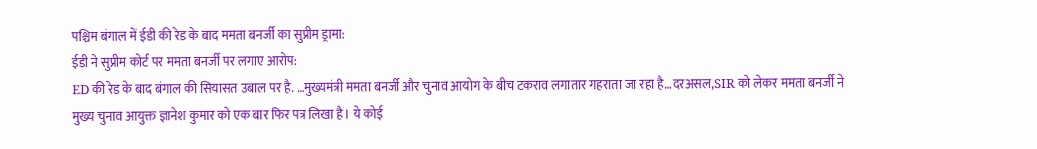पश्चिम बंगाल में ईडी की रेड के बाद ममता बनर्जी का सुप्रीम ड्रामा:
ईडी ने सुप्रीम कोर्ट पर ममता बनर्जी पर लगाए आरोप:
ED की रेड के बाद बंगाल की सियासत उबाल पर है. …मुख्यमंत्री ममता बनर्जी और चुनाव आयोग के बीच टकराव लगातार गहराता जा रहा है…दरअसल,SIR को लेकर ममता बनर्जी ने मुख्य चुनाव आयुक्त ज्ञानेश कुमार को एक बार फिर पत्र लिखा है। ये कोई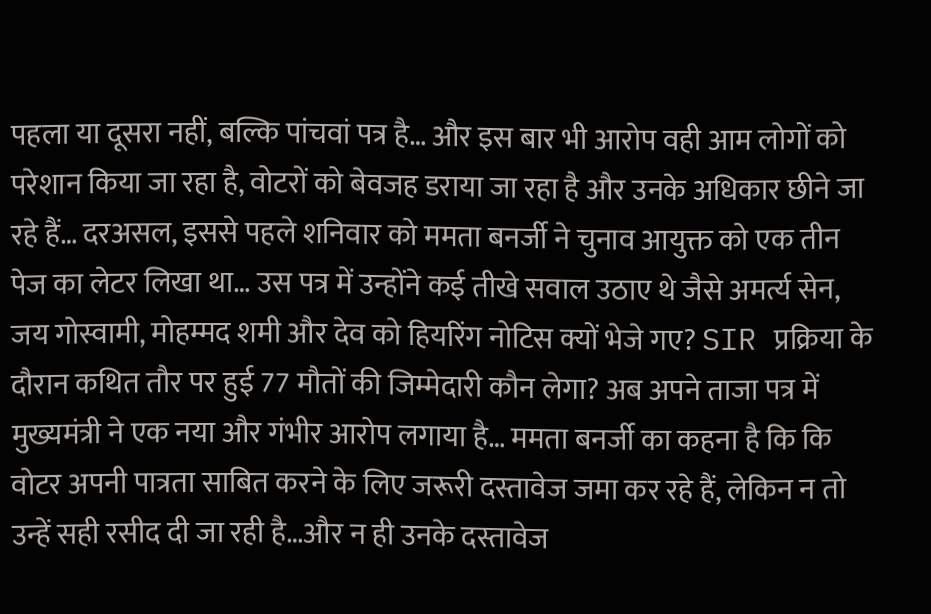पहला या दूसरा नहीं, बल्कि पांचवां पत्र है… और इस बार भी आरोप वही आम लोगों को परेशान किया जा रहा है, वोटरों को बेवजह डराया जा रहा है और उनके अधिकार छीने जा रहे हैं… दरअसल, इससे पहले शनिवार को ममता बनर्जी ने चुनाव आयुक्त को एक तीन पेज का लेटर लिखा था… उस पत्र में उन्होंने कई तीखे सवाल उठाए थे जैसे अमर्त्य सेन, जय गोस्वामी, मोहम्मद शमी और देव को हियरिंग नोटिस क्यों भेजे गए? SIR प्रक्रिया के दौरान कथित तौर पर हुई 77 मौतों की जिम्मेदारी कौन लेगा? अब अपने ताजा पत्र में मुख्यमंत्री ने एक नया और गंभीर आरोप लगाया है… ममता बनर्जी का कहना है कि कि वोटर अपनी पात्रता साबित करने के लिए जरूरी दस्तावेज जमा कर रहे हैं, लेकिन न तो उन्हें सही रसीद दी जा रही है…और न ही उनके दस्तावेज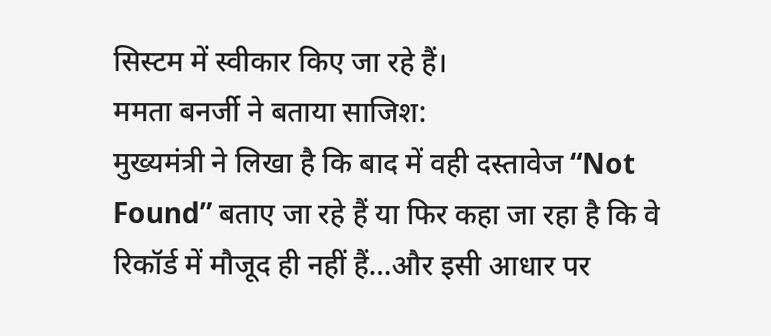सिस्टम में स्वीकार किए जा रहे हैं।
ममता बनर्जी ने बताया साजिश:
मुख्यमंत्री ने लिखा है कि बाद में वही दस्तावेज “Not Found” बताए जा रहे हैं या फिर कहा जा रहा है कि वे रिकॉर्ड में मौजूद ही नहीं हैं…और इसी आधार पर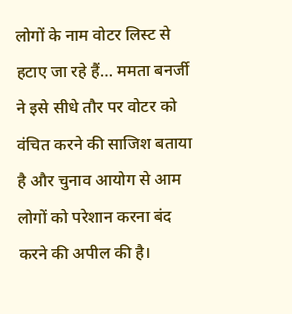लोगों के नाम वोटर लिस्ट से हटाए जा रहे हैं… ममता बनर्जी ने इसे सीधे तौर पर वोटर को वंचित करने की साजिश बताया है और चुनाव आयोग से आम लोगों को परेशान करना बंद करने की अपील की है।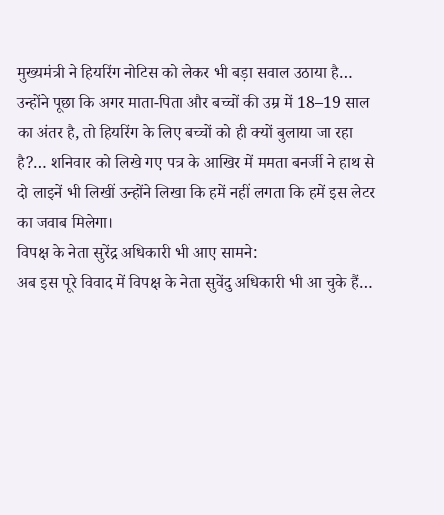मुख्यमंत्री ने हियरिंग नोटिस को लेकर भी बड़ा सवाल उठाया है… उन्होंने पूछा कि अगर माता-पिता और बच्चों की उम्र में 18–19 साल का अंतर है, तो हियरिंग के लिए बच्चों को ही क्यों बुलाया जा रहा है?… शनिवार को लिखे गए पत्र के आखिर में ममता बनर्जी ने हाथ से दो लाइनें भी लिखीं उन्होंने लिखा कि हमें नहीं लगता कि हमें इस लेटर का जवाब मिलेगा।
विपक्ष के नेता सुरेंद्र अधिकारी भी आए सामने:
अब इस पूरे विवाद में विपक्ष के नेता सुवेंदु अधिकारी भी आ चुके हैं…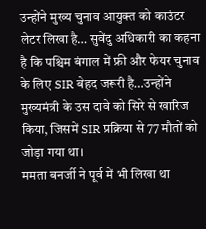उन्होंने मुख्य चुनाव आयुक्त को काउंटर लेटर लिखा है… सुवेंदु अधिकारी का कहना है कि पश्चिम बंगाल में फ्री और फेयर चुनाव के लिए SIR बेहद जरूरी है…उन्होंने मुख्यमंत्री के उस दावे को सिरे से खारिज किया, जिसमें SIR प्रक्रिया से 77 मौतों को जोड़ा गया था।
ममता बनर्जी ने पूर्व में भी लिखा था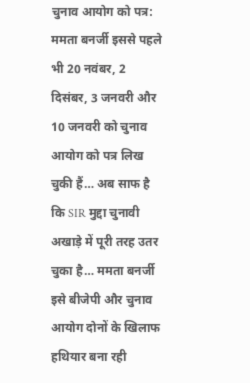चुनाव आयोग को पत्र:
ममता बनर्जी इससे पहले भी 20 नवंबर, 2 दिसंबर, 3 जनवरी और 10 जनवरी को चुनाव आयोग को पत्र लिख चुकी हैं… अब साफ है कि SIR मुद्दा चुनावी अखाड़े में पूरी तरह उतर चुका है… ममता बनर्जी इसे बीजेपी और चुनाव आयोग दोनों के खिलाफ हथियार बना रही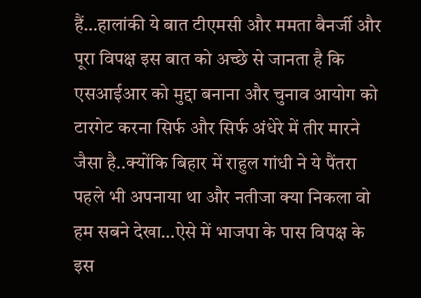हैं…हालांकी ये बात टीएमसी और ममता बैनर्जी और पूरा विपक्ष इस बात को अच्छे से जानता है कि एसआईआर को मुद्दा बनाना और चुनाव आयोग को टारगेट करना सिर्फ और सिर्फ अंधेरे में तीर मारने जैसा है..क्योंकि बिहार में राहुल गांधी ने ये पैंतरा पहले भी अपनाया था और नतीजा क्या निकला वो हम सबने देखा…ऐसे में भाजपा के पास विपक्ष के इस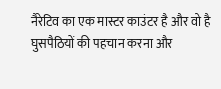नैरेटिव का एक मास्टर काउंटर है और वो है घुसपैठियों की पहचान करना और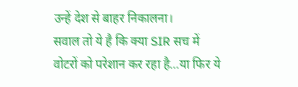उन्हें देश से बाहर निकालना।
सवाल तो ये है कि क्या SIR सच में वोटरों को परेशान कर रहा है…या फिर ये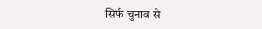सिर्फ चुनाव से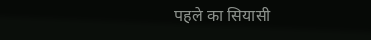पहले का सियासी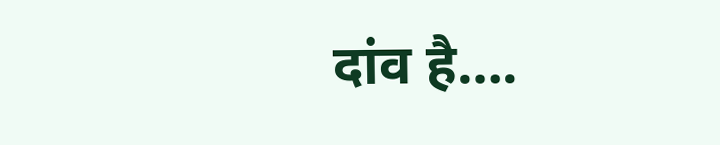दांव है….